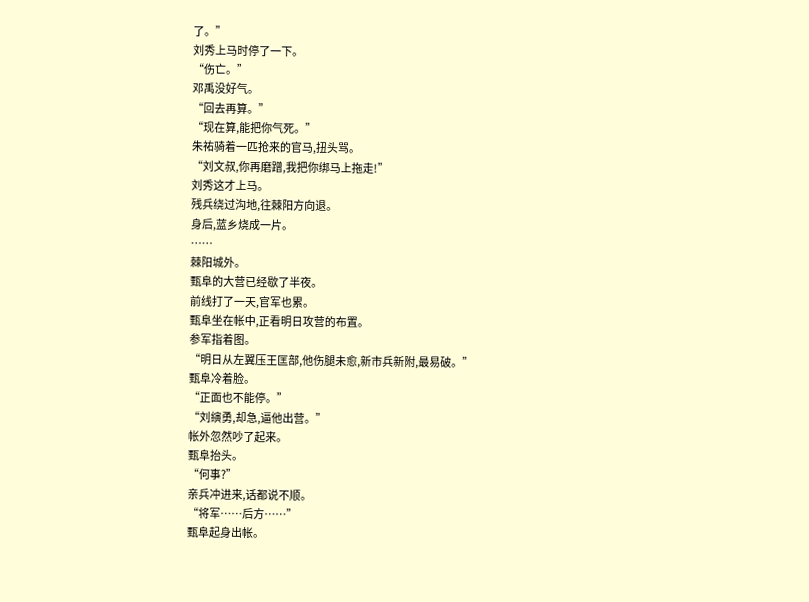了。”
刘秀上马时停了一下。
“伤亡。”
邓禹没好气。
“回去再算。”
“现在算,能把你气死。”
朱祐骑着一匹抢来的官马,扭头骂。
“刘文叔,你再磨蹭,我把你绑马上拖走!”
刘秀这才上马。
残兵绕过沟地,往棘阳方向退。
身后,蓝乡烧成一片。
……
棘阳城外。
甄阜的大营已经歇了半夜。
前线打了一天,官军也累。
甄阜坐在帐中,正看明日攻营的布置。
参军指着图。
“明日从左翼压王匡部,他伤腿未愈,新市兵新附,最易破。”
甄阜冷着脸。
“正面也不能停。”
“刘縯勇,却急,逼他出营。”
帐外忽然吵了起来。
甄阜抬头。
“何事?”
亲兵冲进来,话都说不顺。
“将军……后方……”
甄阜起身出帐。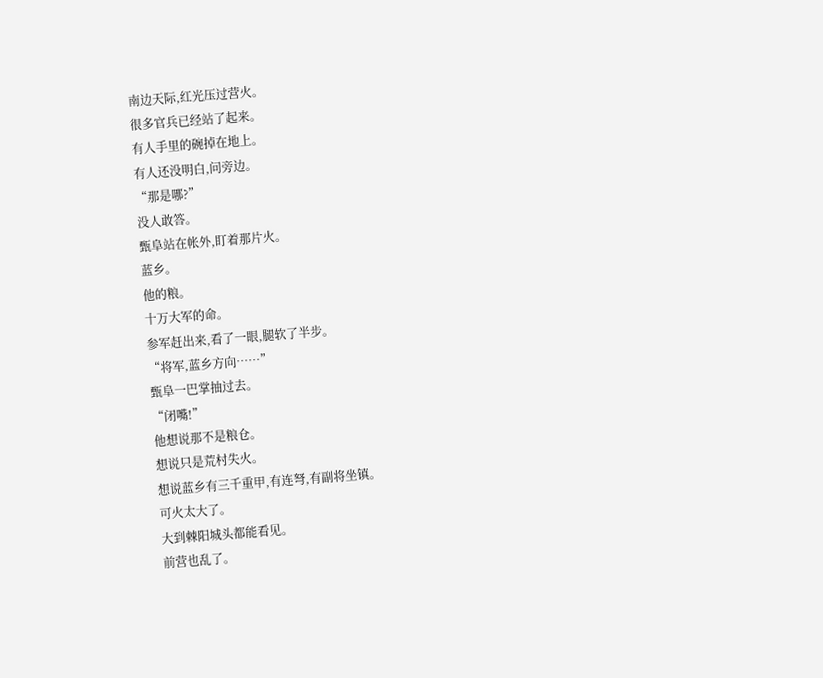南边天际,红光压过营火。
很多官兵已经站了起来。
有人手里的碗掉在地上。
有人还没明白,问旁边。
“那是哪?”
没人敢答。
甄阜站在帐外,盯着那片火。
蓝乡。
他的粮。
十万大军的命。
参军赶出来,看了一眼,腿软了半步。
“将军,蓝乡方向……”
甄阜一巴掌抽过去。
“闭嘴!”
他想说那不是粮仓。
想说只是荒村失火。
想说蓝乡有三千重甲,有连弩,有副将坐镇。
可火太大了。
大到棘阳城头都能看见。
前营也乱了。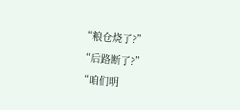“粮仓烧了?”
“后路断了?”
“咱们明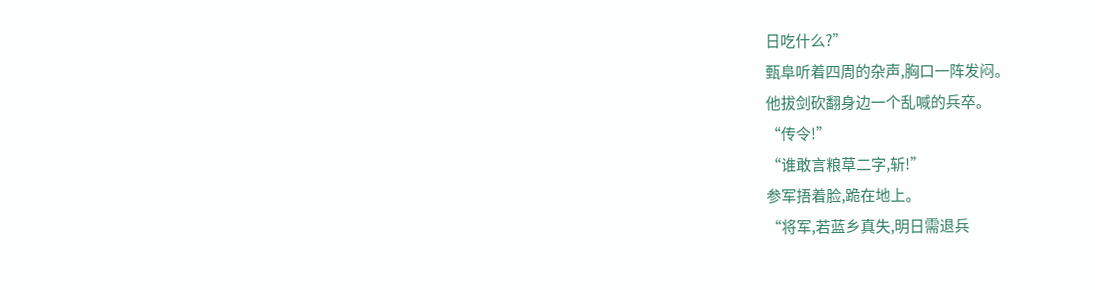日吃什么?”
甄阜听着四周的杂声,胸口一阵发闷。
他拔剑砍翻身边一个乱喊的兵卒。
“传令!”
“谁敢言粮草二字,斩!”
参军捂着脸,跪在地上。
“将军,若蓝乡真失,明日需退兵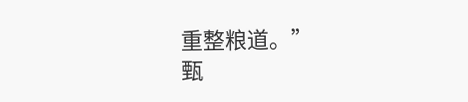重整粮道。”
甄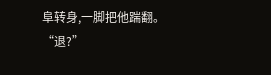阜转身,一脚把他踹翻。
“退?”